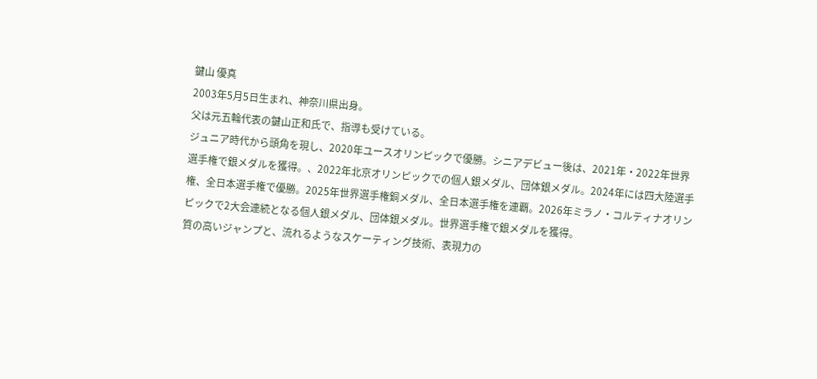鍵山 優真
2003年5月5日生まれ、神奈川県出身。
父は元五輪代表の鍵山正和氏で、指導も受けている。
ジュニア時代から頭角を現し、2020年ユースオリンピックで優勝。シニアデビュー後は、2021年・2022年世界選手権で銀メダルを獲得。、2022年北京オリンピックでの個人銀メダル、団体銀メダル。2024年には四大陸選手権、全日本選手権で優勝。2025年世界選手権銅メダル、全日本選手権を連覇。2026年ミラノ・コルティナオリンピックで2大会連続となる個人銀メダル、団体銀メダル。世界選手権で銀メダルを獲得。
質の高いジャンプと、流れるようなスケーティング技術、表現力の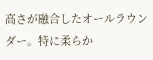高さが融合したオールラウンダー。特に柔らか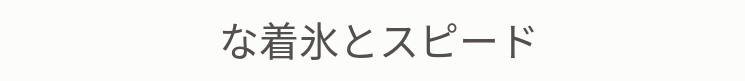な着氷とスピード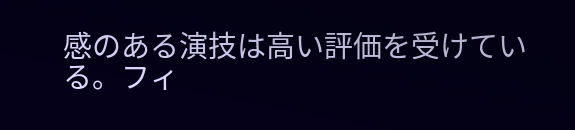感のある演技は高い評価を受けている。フィ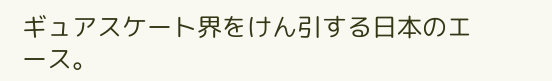ギュアスケート界をけん引する日本のエース。